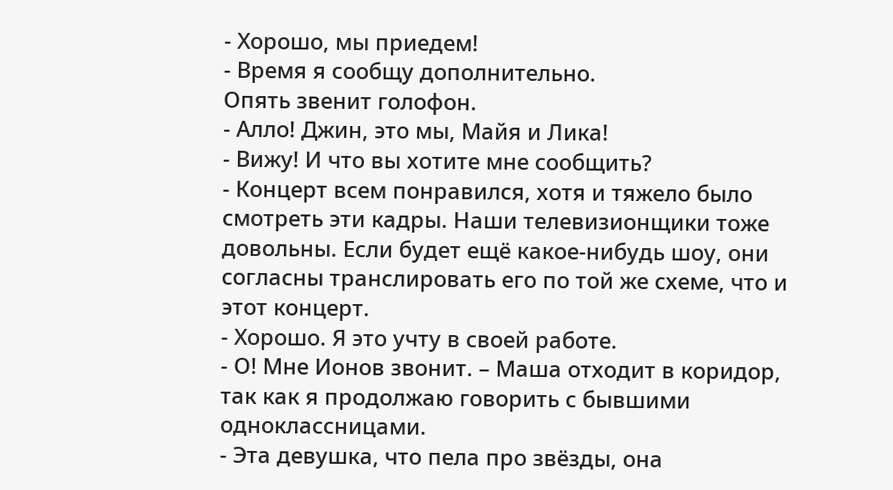- Хорошо, мы приедем!
- Время я сообщу дополнительно.
Опять звенит голофон.
- Алло! Джин, это мы, Майя и Лика!
- Вижу! И что вы хотите мне сообщить?
- Концерт всем понравился, хотя и тяжело было смотреть эти кадры. Наши телевизионщики тоже довольны. Если будет ещё какое-нибудь шоу, они согласны транслировать его по той же схеме, что и этот концерт.
- Хорошо. Я это учту в своей работе.
- О! Мне Ионов звонит. – Маша отходит в коридор, так как я продолжаю говорить с бывшими одноклассницами.
- Эта девушка, что пела про звёзды, она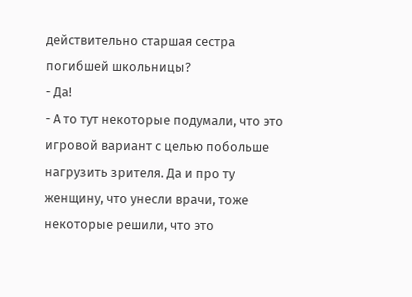действительно старшая сестра погибшей школьницы?
- Да!
- А то тут некоторые подумали, что это игровой вариант с целью побольше нагрузить зрителя. Да и про ту женщину, что унесли врачи, тоже некоторые решили, что это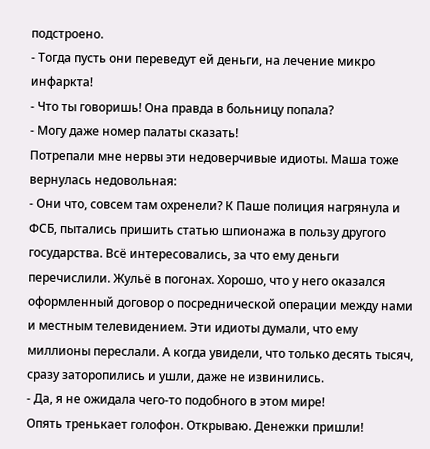подстроено.
- Тогда пусть они переведут ей деньги, на лечение микро инфаркта!
- Что ты говоришь! Она правда в больницу попала?
- Могу даже номер палаты сказать!
Потрепали мне нервы эти недоверчивые идиоты. Маша тоже вернулась недовольная:
- Они что, совсем там охренели? К Паше полиция нагрянула и ФСБ, пытались пришить статью шпионажа в пользу другого государства. Всё интересовались, за что ему деньги перечислили. Жульё в погонах. Хорошо, что у него оказался оформленный договор о посреднической операции между нами и местным телевидением. Эти идиоты думали, что ему миллионы переслали. А когда увидели, что только десять тысяч, сразу заторопились и ушли, даже не извинились.
- Да, я не ожидала чего-то подобного в этом мире!
Опять тренькает голофон. Открываю. Денежки пришли!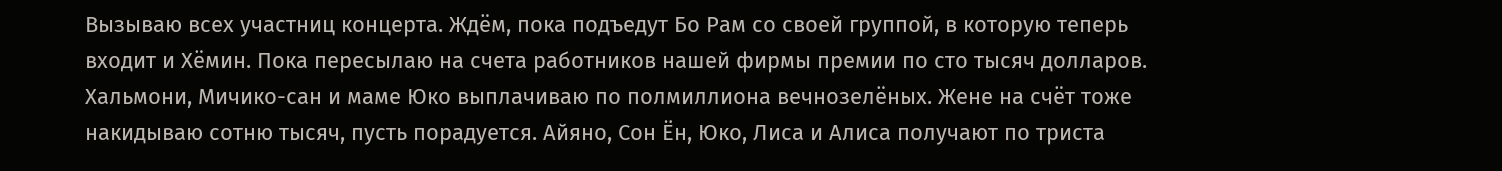Вызываю всех участниц концерта. Ждём, пока подъедут Бо Рам со своей группой, в которую теперь входит и Хёмин. Пока пересылаю на счета работников нашей фирмы премии по сто тысяч долларов. Хальмони, Мичико-сан и маме Юко выплачиваю по полмиллиона вечнозелёных. Жене на счёт тоже накидываю сотню тысяч, пусть порадуется. Айяно, Сон Ён, Юко, Лиса и Алиса получают по триста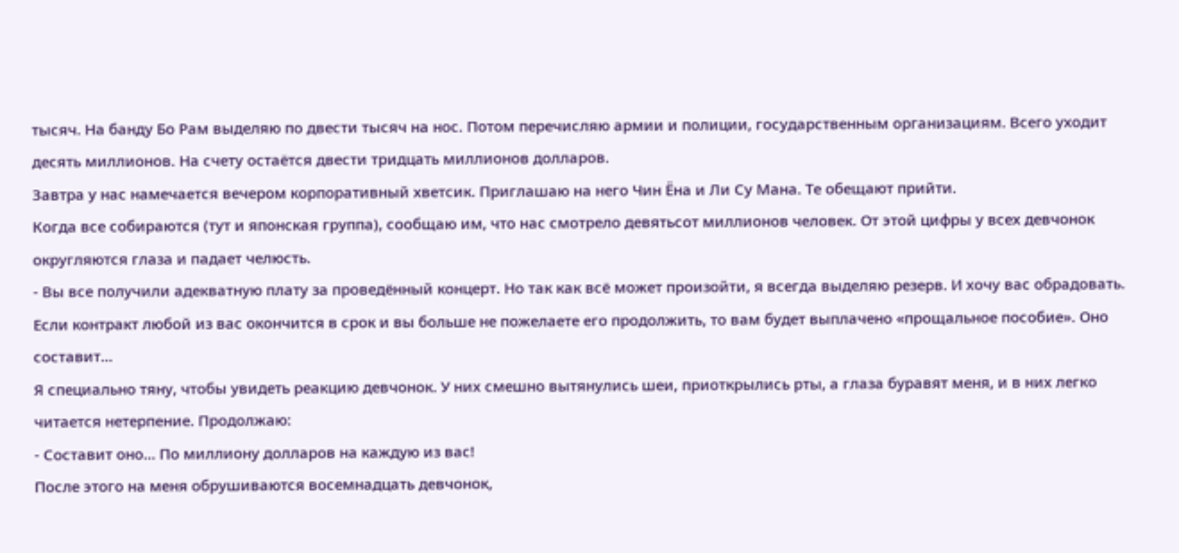тысяч. На банду Бо Рам выделяю по двести тысяч на нос. Потом перечисляю армии и полиции, государственным организациям. Всего уходит десять миллионов. На счету остаётся двести тридцать миллионов долларов.
Завтра у нас намечается вечером корпоративный хветсик. Приглашаю на него Чин Ёна и Ли Су Мана. Те обещают прийти.
Когда все собираются (тут и японская группа), сообщаю им, что нас смотрело девятьсот миллионов человек. От этой цифры у всех девчонок округляются глаза и падает челюсть.
- Вы все получили адекватную плату за проведённый концерт. Но так как всё может произойти, я всегда выделяю резерв. И хочу вас обрадовать. Если контракт любой из вас окончится в срок и вы больше не пожелаете его продолжить, то вам будет выплачено «прощальное пособие». Оно составит…
Я специально тяну, чтобы увидеть реакцию девчонок. У них смешно вытянулись шеи, приоткрылись рты, а глаза буравят меня, и в них легко читается нетерпение. Продолжаю:
- Составит оно… По миллиону долларов на каждую из вас!
После этого на меня обрушиваются восемнадцать девчонок,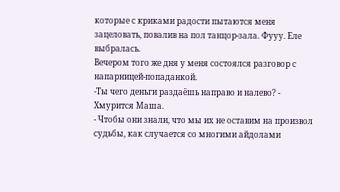которые с криками радости пытаются меня зацеловать, повалив на пол танцор-зала. Фууу. Еле выбралась.
Вечером того же дня у меня состоялся разговор с напарницей-попаданкой.
-Ты чего деньги раздаёшь направо и налево? - Хмурится Маша.
- Чтобы они знали, что мы их не оставим на произвол судьбы, как случается со многими айдолами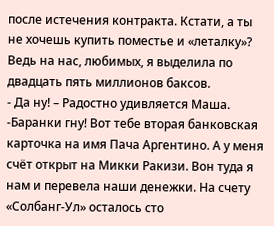после истечения контракта. Кстати, а ты не хочешь купить поместье и «леталку»? Ведь на нас, любимых, я выделила по двадцать пять миллионов баксов.
- Да ну! – Радостно удивляется Маша.
-Баранки гну! Вот тебе вторая банковская карточка на имя Пача Аргентино. А у меня счёт открыт на Микки Ракизи. Вон туда я нам и перевела наши денежки. На счету «Солбанг-Ул» осталось сто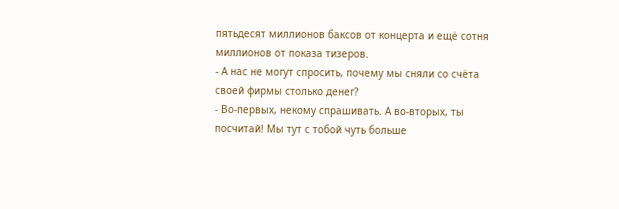пятьдесят миллионов баксов от концерта и ещё сотня миллионов от показа тизеров.
- А нас не могут спросить, почему мы сняли со счёта своей фирмы столько денег?
- Во-первых, некому спрашивать. А во-вторых, ты посчитай! Мы тут с тобой чуть больше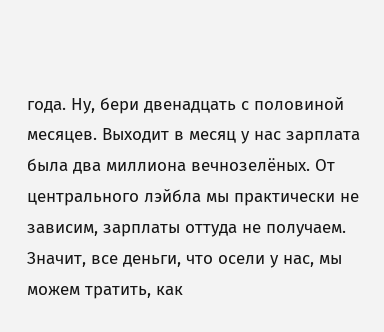года. Ну, бери двенадцать с половиной месяцев. Выходит в месяц у нас зарплата была два миллиона вечнозелёных. От центрального лэйбла мы практически не зависим, зарплаты оттуда не получаем. Значит, все деньги, что осели у нас, мы можем тратить, как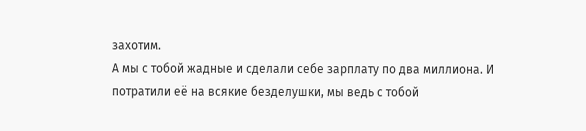захотим.
А мы с тобой жадные и сделали себе зарплату по два миллиона. И потратили её на всякие безделушки, мы ведь с тобой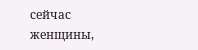сейчас женщины,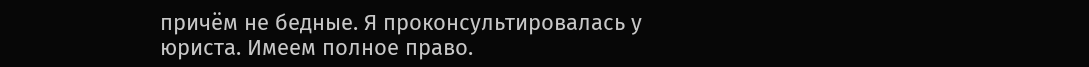причём не бедные. Я проконсультировалась у юриста. Имеем полное право.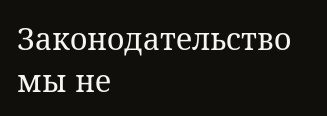Законодательство мы не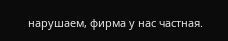нарушаем, фирма у нас частная.